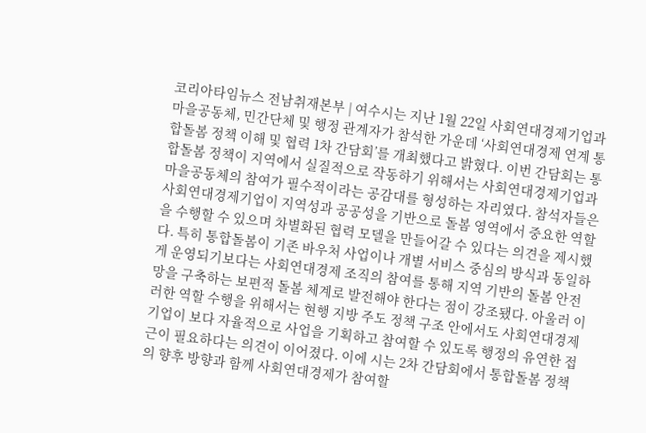코리아타임뉴스 전남취재본부 | 여수시는 지난 1월 22일 사회연대경제기업과 마을공동체, 민간단체 및 행정 관계자가 참석한 가운데 ‘사회연대경제 연계 통합돌봄 정책 이해 및 협력 1차 간담회’를 개최했다고 밝혔다. 이번 간담회는 통합돌봄 정책이 지역에서 실질적으로 작동하기 위해서는 사회연대경제기업과 마을공동체의 참여가 필수적이라는 공감대를 형성하는 자리였다. 참석자들은 사회연대경제기업이 지역성과 공공성을 기반으로 돌봄 영역에서 중요한 역할을 수행할 수 있으며 차별화된 협력 모델을 만들어갈 수 있다는 의견을 제시했다. 특히 통합돌봄이 기존 바우처 사업이나 개별 서비스 중심의 방식과 동일하게 운영되기보다는 사회연대경제 조직의 참여를 통해 지역 기반의 돌봄 안전망을 구축하는 보편적 돌봄 체계로 발전해야 한다는 점이 강조됐다. 아울러 이러한 역할 수행을 위해서는 현행 지방 주도 정책 구조 안에서도 사회연대경제기업이 보다 자율적으로 사업을 기획하고 참여할 수 있도록 행정의 유연한 접근이 필요하다는 의견이 이어졌다. 이에 시는 2차 간담회에서 통합돌봄 정책의 향후 방향과 함께 사회연대경제가 참여할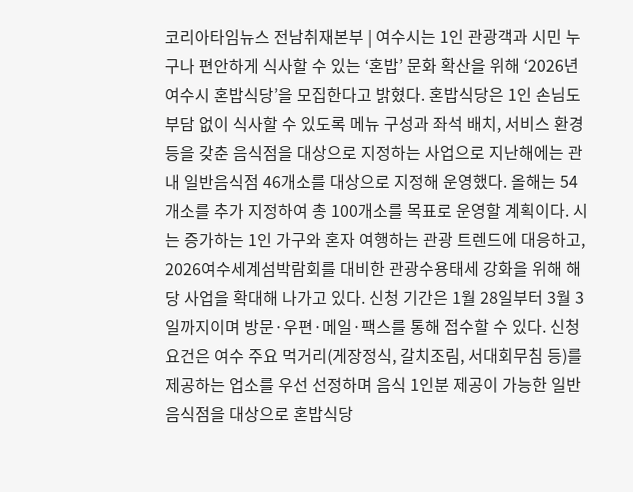코리아타임뉴스 전남취재본부 | 여수시는 1인 관광객과 시민 누구나 편안하게 식사할 수 있는 ‘혼밥’ 문화 확산을 위해 ‘2026년 여수시 혼밥식당’을 모집한다고 밝혔다. 혼밥식당은 1인 손님도 부담 없이 식사할 수 있도록 메뉴 구성과 좌석 배치, 서비스 환경 등을 갖춘 음식점을 대상으로 지정하는 사업으로 지난해에는 관내 일반음식점 46개소를 대상으로 지정해 운영했다. 올해는 54개소를 추가 지정하여 총 100개소를 목표로 운영할 계획이다. 시는 증가하는 1인 가구와 혼자 여행하는 관광 트렌드에 대응하고, 2026여수세계섬박람회를 대비한 관광수용태세 강화을 위해 해당 사업을 확대해 나가고 있다. 신청 기간은 1월 28일부터 3월 3일까지이며 방문·우편·메일·팩스를 통해 접수할 수 있다. 신청 요건은 여수 주요 먹거리(게장정식, 갈치조림, 서대회무침 등)를 제공하는 업소를 우선 선정하며 음식 1인분 제공이 가능한 일반음식점을 대상으로 혼밥식당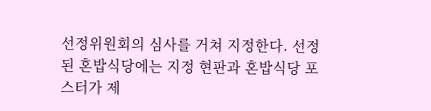선정위원회의 심사를 거쳐 지정한다. 선정된 혼밥식당에는 지정 현판과 혼밥식당 포스터가 제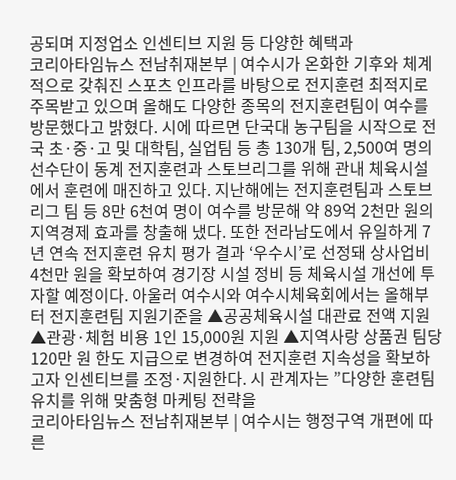공되며 지정업소 인센티브 지원 등 다양한 혜택과
코리아타임뉴스 전남취재본부 | 여수시가 온화한 기후와 체계적으로 갖춰진 스포츠 인프라를 바탕으로 전지훈련 최적지로 주목받고 있으며 올해도 다양한 종목의 전지훈련팀이 여수를 방문했다고 밝혔다. 시에 따르면 단국대 농구팀을 시작으로 전국 초·중·고 및 대학팀, 실업팀 등 총 130개 팀, 2,500여 명의 선수단이 동계 전지훈련과 스토브리그를 위해 관내 체육시설에서 훈련에 매진하고 있다. 지난해에는 전지훈련팀과 스토브리그 팀 등 8만 6천여 명이 여수를 방문해 약 89억 2천만 원의 지역경제 효과를 창출해 냈다. 또한 전라남도에서 유일하게 7년 연속 전지훈련 유치 평가 결과 ‘우수시’로 선정돼 상사업비 4천만 원을 확보하여 경기장 시설 정비 등 체육시설 개선에 투자할 예정이다. 아울러 여수시와 여수시체육회에서는 올해부터 전지훈련팀 지원기준을 ▲공공체육시설 대관료 전액 지원 ▲관광·체험 비용 1인 15,000원 지원 ▲지역사랑 상품권 팀당 120만 원 한도 지급으로 변경하여 전지훈련 지속성을 확보하고자 인센티브를 조정·지원한다. 시 관계자는 ”다양한 훈련팀 유치를 위해 맞춤형 마케팅 전략을
코리아타임뉴스 전남취재본부 | 여수시는 행정구역 개편에 따른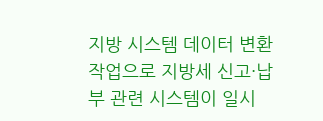지방 시스템 데이터 변환 작업으로 지방세 신고·납부 관련 시스템이 일시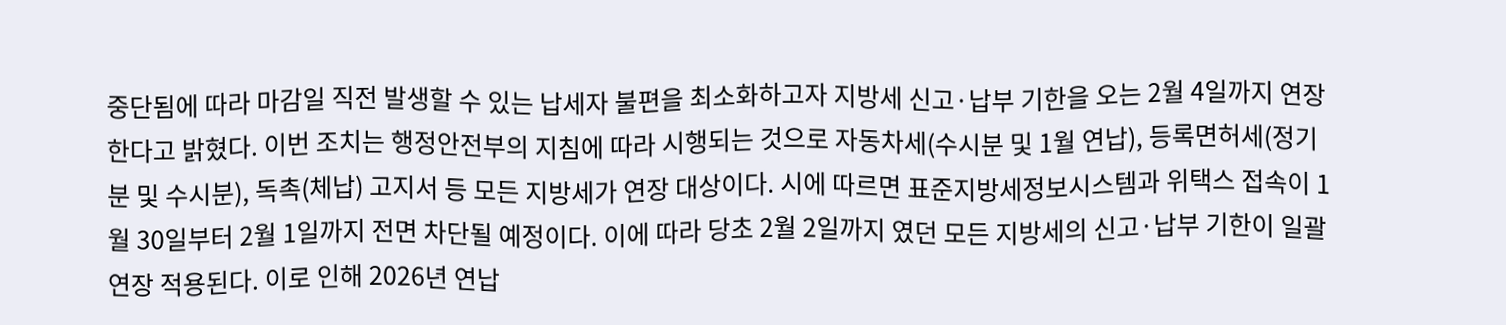중단됨에 따라 마감일 직전 발생할 수 있는 납세자 불편을 최소화하고자 지방세 신고·납부 기한을 오는 2월 4일까지 연장한다고 밝혔다. 이번 조치는 행정안전부의 지침에 따라 시행되는 것으로 자동차세(수시분 및 1월 연납), 등록면허세(정기분 및 수시분), 독촉(체납) 고지서 등 모든 지방세가 연장 대상이다. 시에 따르면 표준지방세정보시스템과 위택스 접속이 1월 30일부터 2월 1일까지 전면 차단될 예정이다. 이에 따라 당초 2월 2일까지 였던 모든 지방세의 신고·납부 기한이 일괄 연장 적용된다. 이로 인해 2026년 연납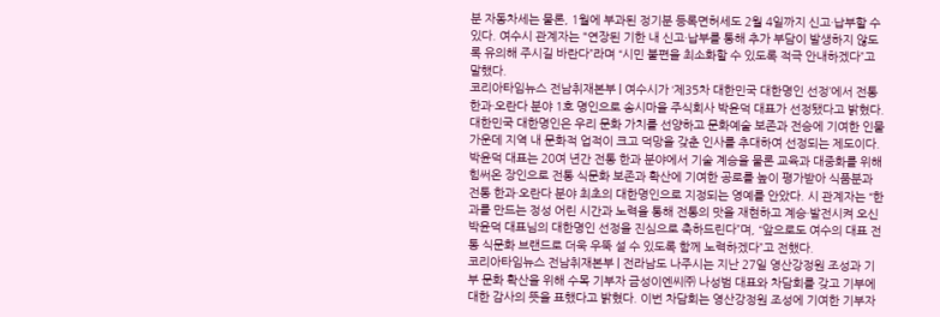분 자동차세는 물론, 1월에 부과된 정기분 등록면허세도 2월 4일까지 신고·납부할 수 있다. 여수시 관계자는 "연장된 기한 내 신고·납부를 통해 추가 부담이 발생하지 않도록 유의해 주시길 바란다”라며 “시민 불편을 최소화할 수 있도록 적극 안내하겠다”고 말했다.
코리아타임뉴스 전남취재본부 | 여수시가 ‘제35차 대한민국 대한명인 선정’에서 전통 한과·오란다 분야 1호 명인으로 송시마을 주식회사 박윤덕 대표가 선정됐다고 밝혔다. 대한민국 대한명인은 우리 문화 가치를 선양하고 문화예술 보존과 전승에 기여한 인물 가운데 지역 내 문화적 업적이 크고 덕망을 갖춘 인사를 추대하여 선정되는 제도이다. 박윤덕 대표는 20여 년간 전통 한과 분야에서 기술 계승을 물론 교육과 대중화를 위해 힘써온 장인으로 전통 식문화 보존과 확산에 기여한 공로를 높이 평가받아 식품분과 전통 한과·오란다 분야 최초의 대한명인으로 지정되는 영예를 안았다. 시 관계자는 “한과를 만드는 정성 어린 시간과 노력을 통해 전통의 맛을 재현하고 계승·발전시켜 오신 박윤덕 대표님의 대한명인 선정을 진심으로 축하드린다”며, “앞으로도 여수의 대표 전통 식문화 브랜드로 더욱 우뚝 설 수 있도록 함께 노력하겠다”고 전했다.
코리아타임뉴스 전남취재본부 | 전라남도 나주시는 지난 27일 영산강정원 조성과 기부 문화 확산을 위해 수목 기부자 금성이엔씨㈜ 나성범 대표와 차담회를 갖고 기부에 대한 감사의 뜻을 표했다고 밝혔다. 이번 차담회는 영산강정원 조성에 기여한 기부자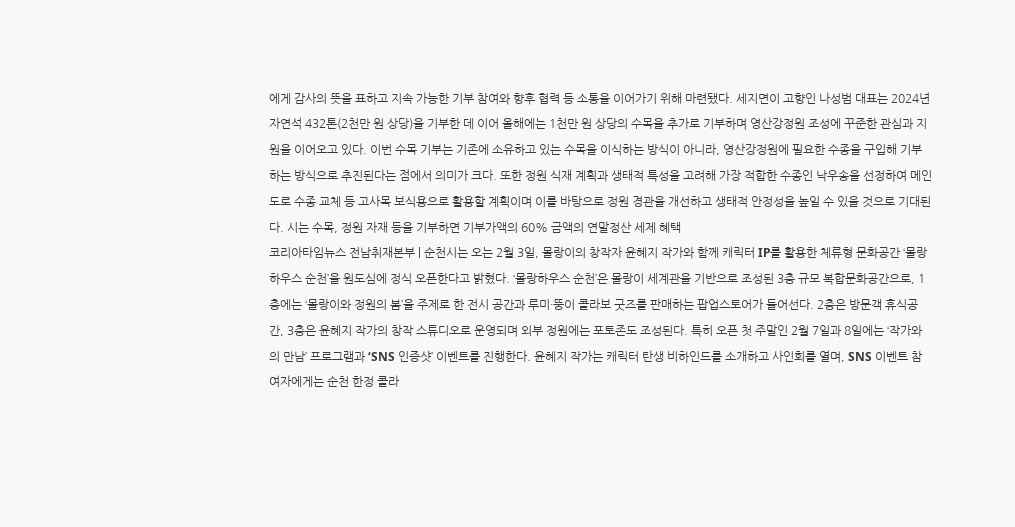에게 감사의 뜻을 표하고 지속 가능한 기부 참여와 향후 협력 등 소통을 이어가기 위해 마련됐다. 세지면이 고향인 나성범 대표는 2024년 자연석 432톤(2천만 원 상당)을 기부한 데 이어 올해에는 1천만 원 상당의 수목을 추가로 기부하며 영산강정원 조성에 꾸준한 관심과 지원을 이어오고 있다. 이번 수목 기부는 기존에 소유하고 있는 수목을 이식하는 방식이 아니라, 영산강정원에 필요한 수종을 구입해 기부하는 방식으로 추진된다는 점에서 의미가 크다. 또한 정원 식재 계획과 생태적 특성을 고려해 가장 적합한 수종인 낙우송을 선정하여 메인 도로 수종 교체 등 고사목 보식용으로 활용할 계획이며 이를 바탕으로 정원 경관을 개선하고 생태적 안정성을 높일 수 있을 것으로 기대된다. 시는 수목, 정원 자재 등을 기부하면 기부가액의 60% 금액의 연말정산 세제 혜택
코리아타임뉴스 전남취재본부 | 순천시는 오는 2월 3일, 몰랑이의 창작자 윤혜지 작가와 함께 캐릭터 IP를 활용한 체류형 문화공간 ‘몰랑하우스 순천’을 원도심에 정식 오픈한다고 밝혔다. ‘몰랑하우스 순천’은 몰랑이 세계관을 기반으로 조성된 3층 규모 복합문화공간으로, 1층에는 ‘몰랑이와 정원의 봄’을 주제로 한 전시 공간과 루미·뚱이 콜라보 굿즈를 판매하는 팝업스토어가 들어선다. 2층은 방문객 휴식공간, 3층은 윤혜지 작가의 창작 스튜디오로 운영되며 외부 정원에는 포토존도 조성된다. 특히 오픈 첫 주말인 2월 7일과 8일에는 ‘작가와의 만남’ 프로그램과 ‘SNS 인증샷’ 이벤트를 진행한다. 윤혜지 작가는 캐릭터 탄생 비하인드를 소개하고 사인회를 열며, SNS 이벤트 참여자에게는 순천 한정 콜라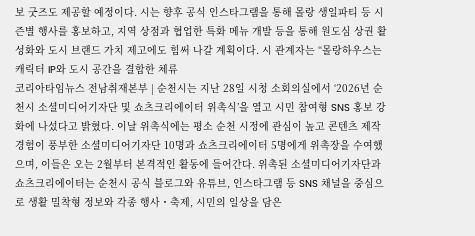보 굿즈도 제공할 예정이다. 시는 향후 공식 인스타그램을 통해 몰랑 생일파티 등 시즌별 행사를 홍보하고, 지역 상점과 협업한 특화 메뉴 개발 등을 통해 원도심 상권 활성화와 도시 브랜드 가치 제고에도 힘써 나갈 계획이다. 시 관계자는 “몰랑하우스는 캐릭터 IP와 도시 공간을 결합한 체류
코리아타임뉴스 전남취재본부 | 순천시는 지난 28일 시청 소회의실에서 ‘2026년 순천시 소셜미디어기자단 및 쇼츠크리에이터 위촉식’을 열고 시민 참여형 SNS 홍보 강화에 나섰다고 밝혔다. 이날 위촉식에는 평소 순천 시정에 관심이 높고 콘텐츠 제작 경험이 풍부한 소셜미디어기자단 10명과 쇼츠크리에이터 5명에게 위촉장을 수여했으며, 이들은 오는 2월부터 본격적인 활동에 들어간다. 위촉된 소셜미디어기자단과 쇼츠크리에이터는 순천시 공식 블로그와 유튜브, 인스타그램 등 SNS 채널을 중심으로 생활 밀착형 정보와 각종 행사・축제, 시민의 일상을 담은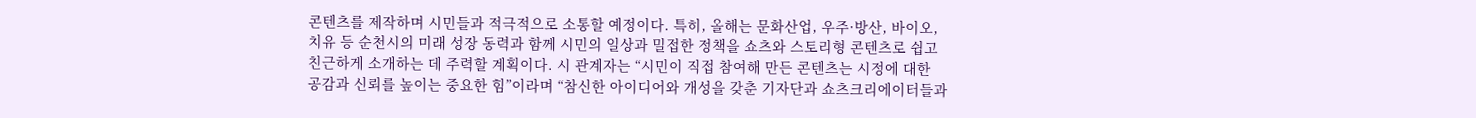콘텐츠를 제작하며 시민들과 적극적으로 소통할 예정이다. 특히, 올해는 문화산업, 우주·방산, 바이오, 치유 등 순천시의 미래 성장 동력과 함께 시민의 일상과 밀접한 정책을 쇼츠와 스토리형 콘텐츠로 쉽고 친근하게 소개하는 데 주력할 계획이다. 시 관계자는 “시민이 직접 참여해 만든 콘텐츠는 시정에 대한 공감과 신뢰를 높이는 중요한 힘”이라며 “참신한 아이디어와 개성을 갖춘 기자단과 쇼츠크리에이터들과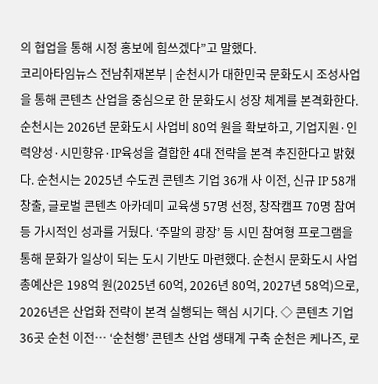의 협업을 통해 시정 홍보에 힘쓰겠다”고 말했다.
코리아타임뉴스 전남취재본부 | 순천시가 대한민국 문화도시 조성사업을 통해 콘텐츠 산업을 중심으로 한 문화도시 성장 체계를 본격화한다. 순천시는 2026년 문화도시 사업비 80억 원을 확보하고, 기업지원·인력양성·시민향유·IP육성을 결합한 4대 전략을 본격 추진한다고 밝혔다. 순천시는 2025년 수도권 콘텐츠 기업 36개 사 이전, 신규 IP 58개 창출, 글로벌 콘텐츠 아카데미 교육생 57명 선정, 창작캠프 70명 참여 등 가시적인 성과를 거뒀다. ‘주말의 광장’ 등 시민 참여형 프로그램을 통해 문화가 일상이 되는 도시 기반도 마련했다. 순천시 문화도시 사업 총예산은 198억 원(2025년 60억, 2026년 80억, 2027년 58억)으로, 2026년은 산업화 전략이 본격 실행되는 핵심 시기다. ◇ 콘텐츠 기업 36곳 순천 이전… ‘순천행’ 콘텐츠 산업 생태계 구축 순천은 케나즈, 로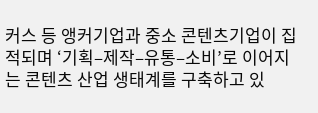커스 등 앵커기업과 중소 콘텐츠기업이 집적되며 ‘기획–제작–유통–소비’로 이어지는 콘텐츠 산업 생태계를 구축하고 있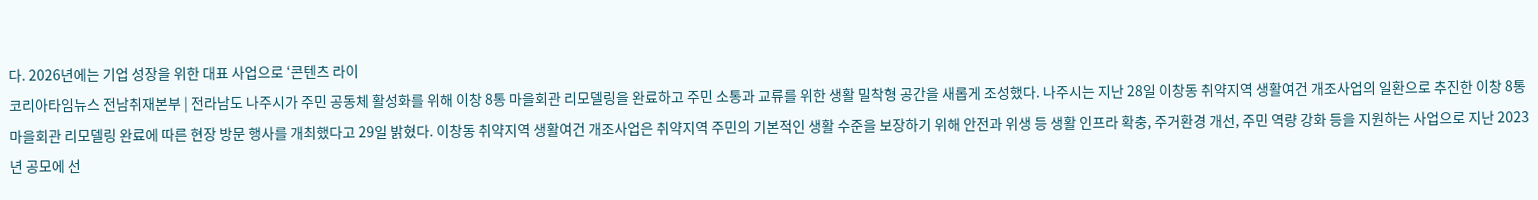다. 2026년에는 기업 성장을 위한 대표 사업으로 ‘콘텐츠 라이
코리아타임뉴스 전남취재본부 | 전라남도 나주시가 주민 공동체 활성화를 위해 이창 8통 마을회관 리모델링을 완료하고 주민 소통과 교류를 위한 생활 밀착형 공간을 새롭게 조성했다. 나주시는 지난 28일 이창동 취약지역 생활여건 개조사업의 일환으로 추진한 이창 8통 마을회관 리모델링 완료에 따른 현장 방문 행사를 개최했다고 29일 밝혔다. 이창동 취약지역 생활여건 개조사업은 취약지역 주민의 기본적인 생활 수준을 보장하기 위해 안전과 위생 등 생활 인프라 확충, 주거환경 개선, 주민 역량 강화 등을 지원하는 사업으로 지난 2023년 공모에 선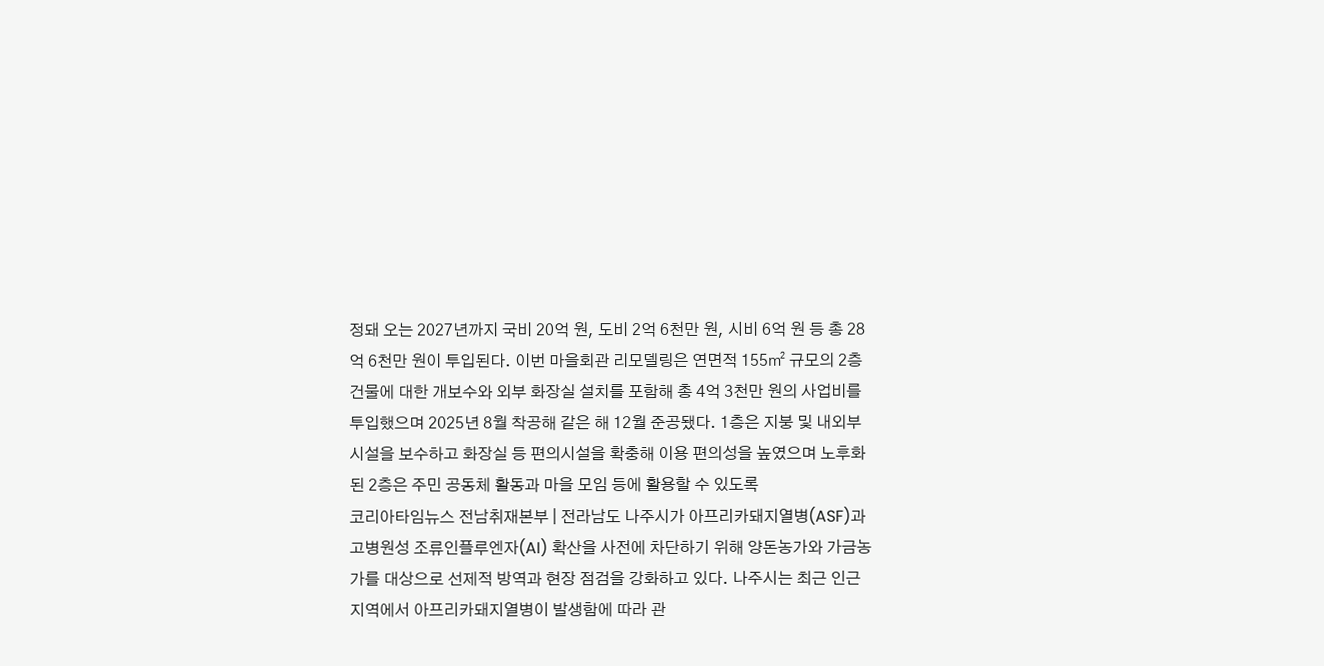정돼 오는 2027년까지 국비 20억 원, 도비 2억 6천만 원, 시비 6억 원 등 총 28억 6천만 원이 투입된다. 이번 마을회관 리모델링은 연면적 155㎡ 규모의 2층 건물에 대한 개보수와 외부 화장실 설치를 포함해 총 4억 3천만 원의 사업비를 투입했으며 2025년 8월 착공해 같은 해 12월 준공됐다. 1층은 지붕 및 내외부 시설을 보수하고 화장실 등 편의시설을 확충해 이용 편의성을 높였으며 노후화된 2층은 주민 공동체 활동과 마을 모임 등에 활용할 수 있도록
코리아타임뉴스 전남취재본부 | 전라남도 나주시가 아프리카돼지열병(ASF)과 고병원성 조류인플루엔자(AI) 확산을 사전에 차단하기 위해 양돈농가와 가금농가를 대상으로 선제적 방역과 현장 점검을 강화하고 있다. 나주시는 최근 인근 지역에서 아프리카돼지열병이 발생함에 따라 관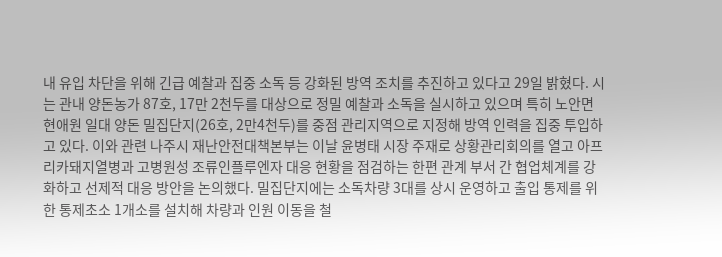내 유입 차단을 위해 긴급 예찰과 집중 소독 등 강화된 방역 조치를 추진하고 있다고 29일 밝혔다. 시는 관내 양돈농가 87호, 17만 2천두를 대상으로 정밀 예찰과 소독을 실시하고 있으며 특히 노안면 현애원 일대 양돈 밀집단지(26호, 2만4천두)를 중점 관리지역으로 지정해 방역 인력을 집중 투입하고 있다. 이와 관련 나주시 재난안전대책본부는 이날 윤병태 시장 주재로 상황관리회의를 열고 아프리카돼지열병과 고병원성 조류인플루엔자 대응 현황을 점검하는 한편 관계 부서 간 협업체계를 강화하고 선제적 대응 방안을 논의했다. 밀집단지에는 소독차량 3대를 상시 운영하고 출입 통제를 위한 통제초소 1개소를 설치해 차량과 인원 이동을 철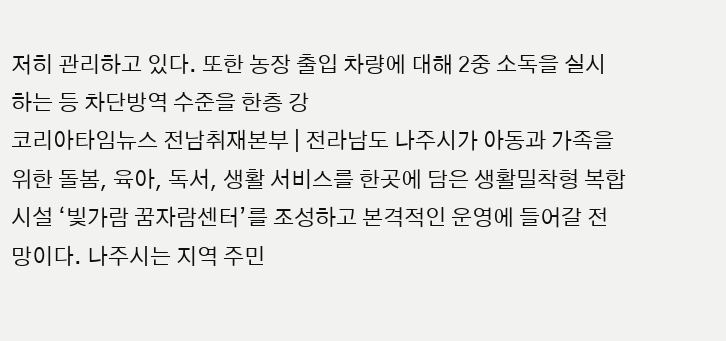저히 관리하고 있다. 또한 농장 출입 차량에 대해 2중 소독을 실시하는 등 차단방역 수준을 한층 강
코리아타임뉴스 전남취재본부 | 전라남도 나주시가 아동과 가족을 위한 돌봄, 육아, 독서, 생활 서비스를 한곳에 담은 생활밀착형 복합시설 ‘빛가람 꿈자람센터’를 조성하고 본격적인 운영에 들어갈 전망이다. 나주시는 지역 주민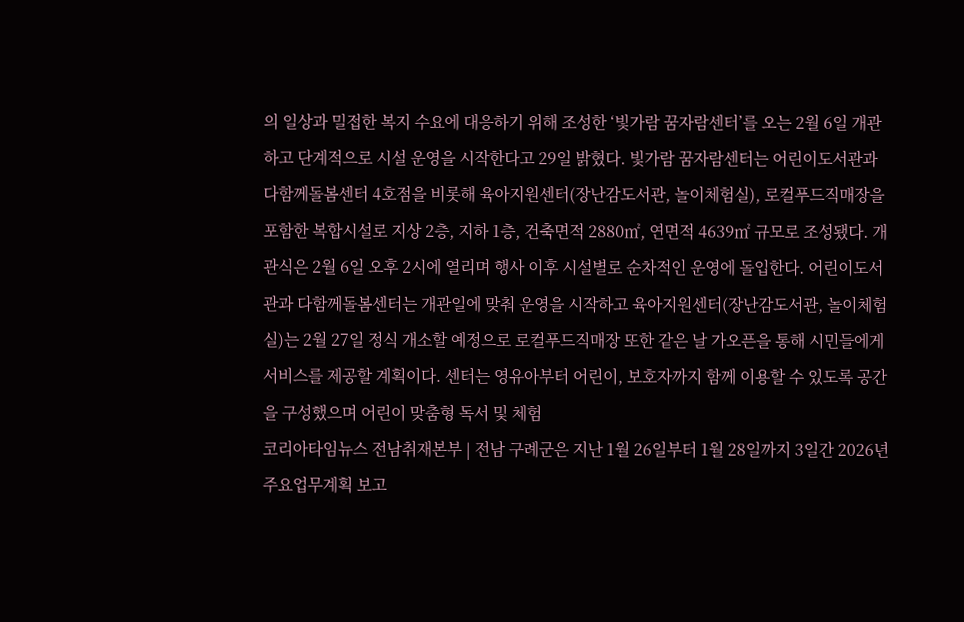의 일상과 밀접한 복지 수요에 대응하기 위해 조성한 ‘빛가람 꿈자람센터’를 오는 2월 6일 개관하고 단계적으로 시설 운영을 시작한다고 29일 밝혔다. 빛가람 꿈자람센터는 어린이도서관과 다함께돌봄센터 4호점을 비롯해 육아지원센터(장난감도서관, 놀이체험실), 로컬푸드직매장을 포함한 복합시설로 지상 2층, 지하 1층, 건축면적 2880㎡, 연면적 4639㎡ 규모로 조성됐다. 개관식은 2월 6일 오후 2시에 열리며 행사 이후 시설별로 순차적인 운영에 돌입한다. 어린이도서관과 다함께돌봄센터는 개관일에 맞춰 운영을 시작하고 육아지원센터(장난감도서관, 놀이체험실)는 2월 27일 정식 개소할 예정으로 로컬푸드직매장 또한 같은 날 가오픈을 통해 시민들에게 서비스를 제공할 계획이다. 센터는 영유아부터 어린이, 보호자까지 함께 이용할 수 있도록 공간을 구성했으며 어린이 맞춤형 독서 및 체험
코리아타임뉴스 전남취재본부 | 전남 구례군은 지난 1월 26일부터 1월 28일까지 3일간 2026년 주요업무계획 보고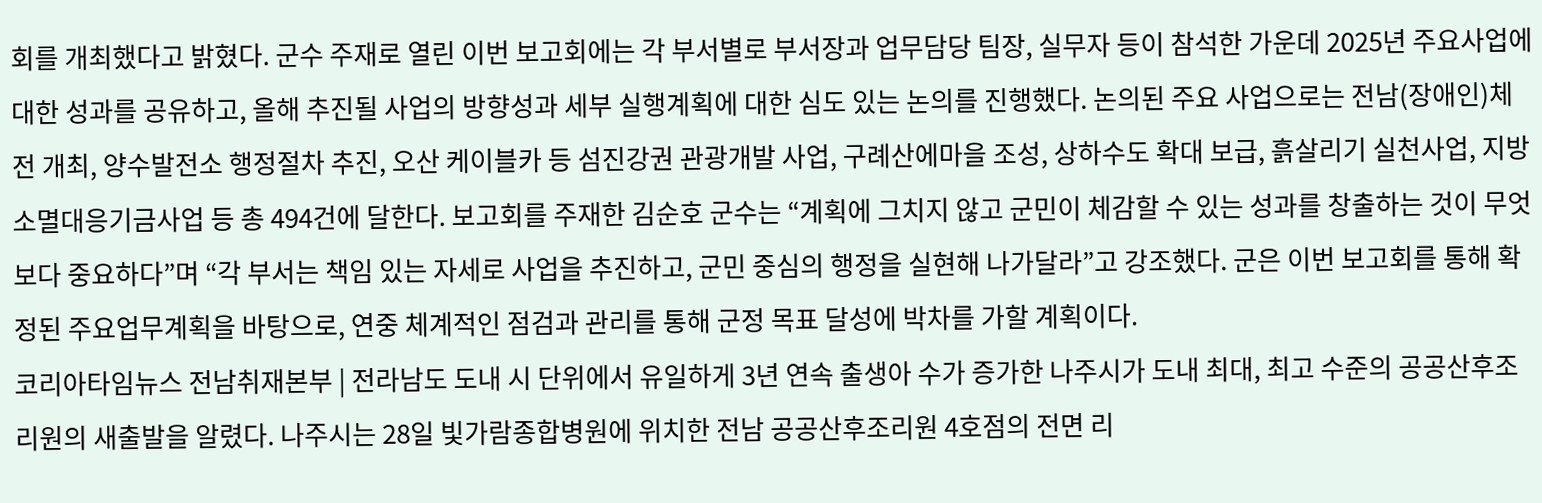회를 개최했다고 밝혔다. 군수 주재로 열린 이번 보고회에는 각 부서별로 부서장과 업무담당 팀장, 실무자 등이 참석한 가운데 2025년 주요사업에 대한 성과를 공유하고, 올해 추진될 사업의 방향성과 세부 실행계획에 대한 심도 있는 논의를 진행했다. 논의된 주요 사업으로는 전남(장애인)체전 개최, 양수발전소 행정절차 추진, 오산 케이블카 등 섬진강권 관광개발 사업, 구례산에마을 조성, 상하수도 확대 보급, 흙살리기 실천사업, 지방소멸대응기금사업 등 총 494건에 달한다. 보고회를 주재한 김순호 군수는 “계획에 그치지 않고 군민이 체감할 수 있는 성과를 창출하는 것이 무엇보다 중요하다”며 “각 부서는 책임 있는 자세로 사업을 추진하고, 군민 중심의 행정을 실현해 나가달라”고 강조했다. 군은 이번 보고회를 통해 확정된 주요업무계획을 바탕으로, 연중 체계적인 점검과 관리를 통해 군정 목표 달성에 박차를 가할 계획이다.
코리아타임뉴스 전남취재본부 | 전라남도 도내 시 단위에서 유일하게 3년 연속 출생아 수가 증가한 나주시가 도내 최대, 최고 수준의 공공산후조리원의 새출발을 알렸다. 나주시는 28일 빛가람종합병원에 위치한 전남 공공산후조리원 4호점의 전면 리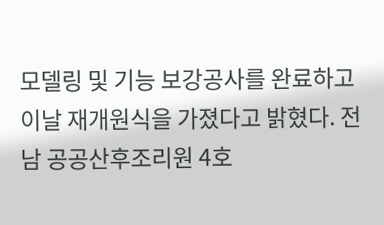모델링 및 기능 보강공사를 완료하고 이날 재개원식을 가졌다고 밝혔다. 전남 공공산후조리원 4호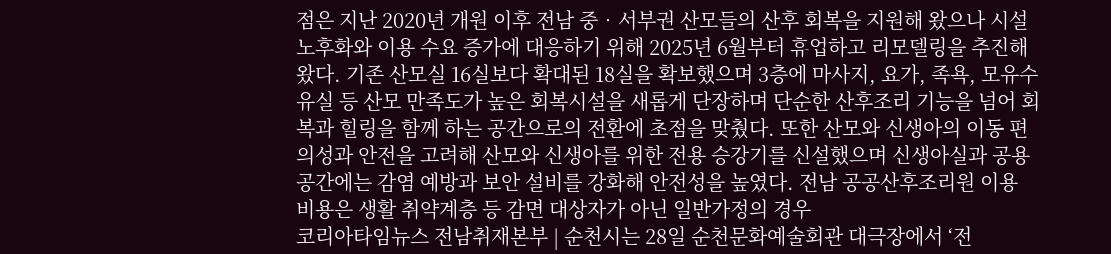점은 지난 2020년 개원 이후 전남 중‧서부권 산모들의 산후 회복을 지원해 왔으나 시설 노후화와 이용 수요 증가에 대응하기 위해 2025년 6월부터 휴업하고 리모델링을 추진해 왔다. 기존 산모실 16실보다 확대된 18실을 확보했으며 3층에 마사지, 요가, 족욕, 모유수유실 등 산모 만족도가 높은 회복시설을 새롭게 단장하며 단순한 산후조리 기능을 넘어 회복과 힐링을 함께 하는 공간으로의 전환에 초점을 맞췄다. 또한 산모와 신생아의 이동 편의성과 안전을 고려해 산모와 신생아를 위한 전용 승강기를 신설했으며 신생아실과 공용공간에는 감염 예방과 보안 설비를 강화해 안전성을 높였다. 전남 공공산후조리원 이용 비용은 생활 취약계층 등 감면 대상자가 아닌 일반가정의 경우
코리아타임뉴스 전남취재본부 | 순천시는 28일 순천문화예술회관 대극장에서 ‘전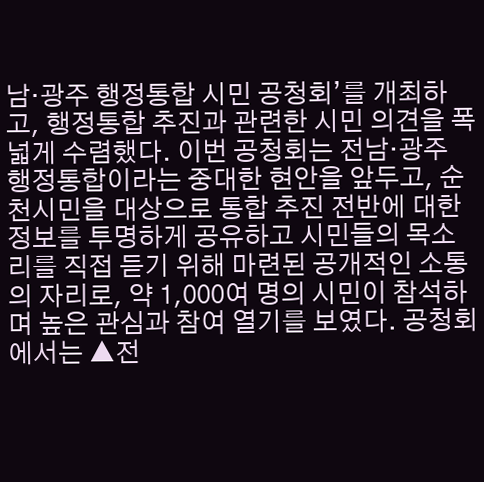남·광주 행정통합 시민 공청회’를 개최하고, 행정통합 추진과 관련한 시민 의견을 폭넓게 수렴했다. 이번 공청회는 전남·광주 행정통합이라는 중대한 현안을 앞두고, 순천시민을 대상으로 통합 추진 전반에 대한 정보를 투명하게 공유하고 시민들의 목소리를 직접 듣기 위해 마련된 공개적인 소통의 자리로, 약 1,000여 명의 시민이 참석하며 높은 관심과 참여 열기를 보였다. 공청회에서는 ▲전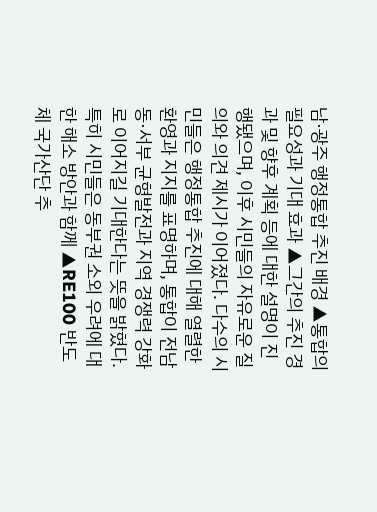남·광주 행정통합 추진 배경 ▲통합의 필요성과 기대 효과 ▲그간의 추진 경과 및 향후 계획 등에 대한 설명이 진행됐으며, 이후 시민들의 자유로운 질의와 의견 제시가 이어졌다. 다수의 시민들은 행정통합 추진에 대해 열렬한 환영과 지지를 표명하며, 통합이 전남 동·서부 균형발전과 지역 경쟁력 강화로 이어지길 기대한다는 뜻을 밝혔다. 특히 시민들은 동부권 소외 우려에 대한 해소 방안과 함께 ▲RE100 반도체 국가산단 추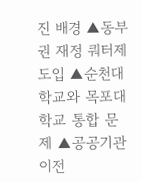진 배경 ▲동부권 재정 쿼터제 도입 ▲순천대학교와 목포대학교 통합 문제 ▲공공기관 이전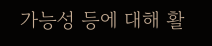가능성 등에 대해 활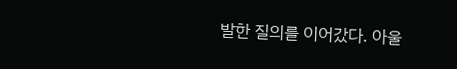발한 질의를 이어갔다. 아울